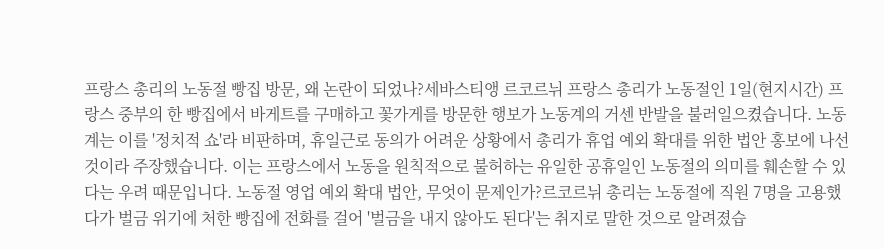프랑스 총리의 노동절 빵집 방문, 왜 논란이 되었나?세바스티앵 르코르뉘 프랑스 총리가 노동절인 1일(현지시간) 프랑스 중부의 한 빵집에서 바게트를 구매하고 꽃가게를 방문한 행보가 노동계의 거센 반발을 불러일으켰습니다. 노동계는 이를 '정치적 쇼'라 비판하며, 휴일근로 동의가 어려운 상황에서 총리가 휴업 예외 확대를 위한 법안 홍보에 나선 것이라 주장했습니다. 이는 프랑스에서 노동을 원칙적으로 불허하는 유일한 공휴일인 노동절의 의미를 훼손할 수 있다는 우려 때문입니다. 노동절 영업 예외 확대 법안, 무엇이 문제인가?르코르뉘 총리는 노동절에 직원 7명을 고용했다가 벌금 위기에 처한 빵집에 전화를 걸어 '벌금을 내지 않아도 된다'는 취지로 말한 것으로 알려졌습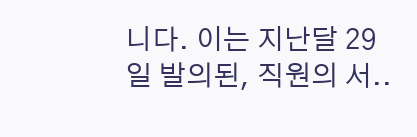니다. 이는 지난달 29일 발의된, 직원의 서..